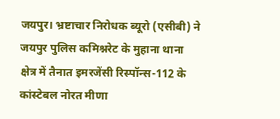जयपुर। भ्रष्टाचार निरोधक ब्यूरो (एसीबी) ने जयपुर पुलिस कमिश्नरेट के मुहाना थाना क्षेत्र में तैनात इमरजेंसी रिस्पॉन्स-112 के कांस्टेबल नोरत मीणा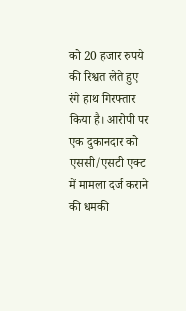को 20 हजार रुपये की रिश्वत लेते हुए रंगे हाथ गिरफ्तार किया है। आरोपी पर एक दुकानदार को एससी/एसटी एक्ट में मामला दर्ज कराने की धमकी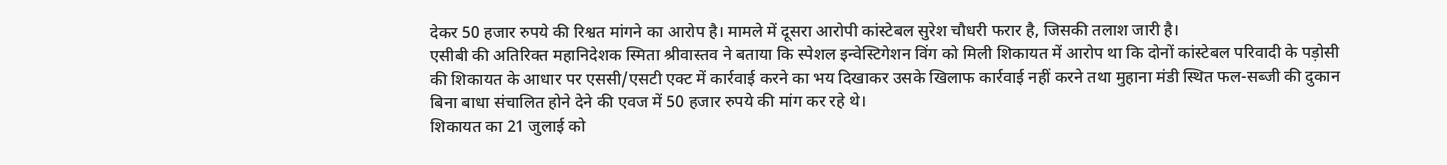देकर 50 हजार रुपये की रिश्वत मांगने का आरोप है। मामले में दूसरा आरोपी कांस्टेबल सुरेश चौधरी फरार है, जिसकी तलाश जारी है।
एसीबी की अतिरिक्त महानिदेशक स्मिता श्रीवास्तव ने बताया कि स्पेशल इन्वेस्टिगेशन विंग को मिली शिकायत में आरोप था कि दोनों कांस्टेबल परिवादी के पड़ोसी की शिकायत के आधार पर एससी/एसटी एक्ट में कार्रवाई करने का भय दिखाकर उसके खिलाफ कार्रवाई नहीं करने तथा मुहाना मंडी स्थित फल-सब्जी की दुकान बिना बाधा संचालित होने देने की एवज में 50 हजार रुपये की मांग कर रहे थे।
शिकायत का 21 जुलाई को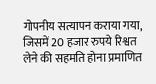गोपनीय सत्यापन कराया गया, जिसमें 20 हजार रुपये रिश्वत लेने की सहमति होना प्रमाणित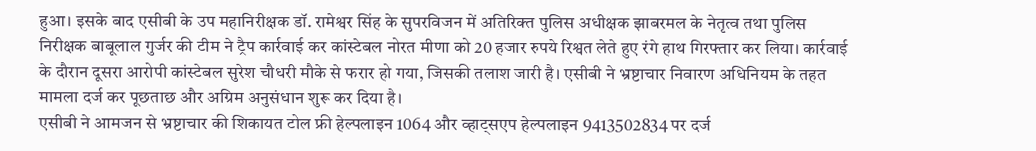हुआ। इसके बाद एसीबी के उप महानिरीक्षक डॉ. रामेश्वर सिंह के सुपरविजन में अतिरिक्त पुलिस अधीक्षक झाबरमल के नेतृत्व तथा पुलिस निरीक्षक बाबूलाल गुर्जर की टीम ने ट्रैप कार्रवाई कर कांस्टेबल नोरत मीणा को 20 हजार रुपये रिश्वत लेते हुए रंगे हाथ गिरफ्तार कर लिया। कार्रवाई के दौरान दूसरा आरोपी कांस्टेबल सुरेश चौधरी मौके से फरार हो गया, जिसकी तलाश जारी है। एसीबी ने भ्रष्टाचार निवारण अधिनियम के तहत मामला दर्ज कर पूछताछ और अग्रिम अनुसंधान शुरू कर दिया है।
एसीबी ने आमजन से भ्रष्टाचार की शिकायत टोल फ्री हेल्पलाइन 1064 और व्हाट्सएप हेल्पलाइन 9413502834 पर दर्ज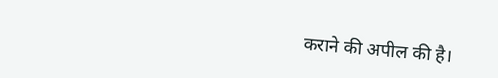कराने की अपील की है।